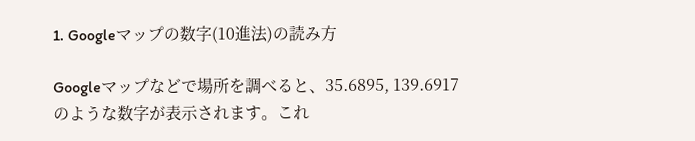1. Googleマップの数字(10進法)の読み方

Googleマップなどで場所を調べると、35.6895, 139.6917 のような数字が表示されます。これ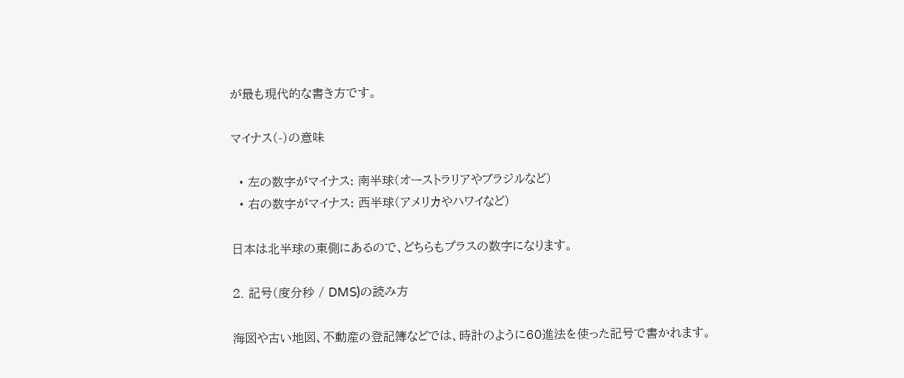が最も現代的な書き方です。

マイナス(-)の意味

  • 左の数字がマイナス: 南半球(オーストラリアやブラジルなど)
  • 右の数字がマイナス: 西半球(アメリカやハワイなど)

日本は北半球の東側にあるので、どちらもプラスの数字になります。

2. 記号(度分秒 / DMS)の読み方

海図や古い地図、不動産の登記簿などでは、時計のように60進法を使った記号で書かれます。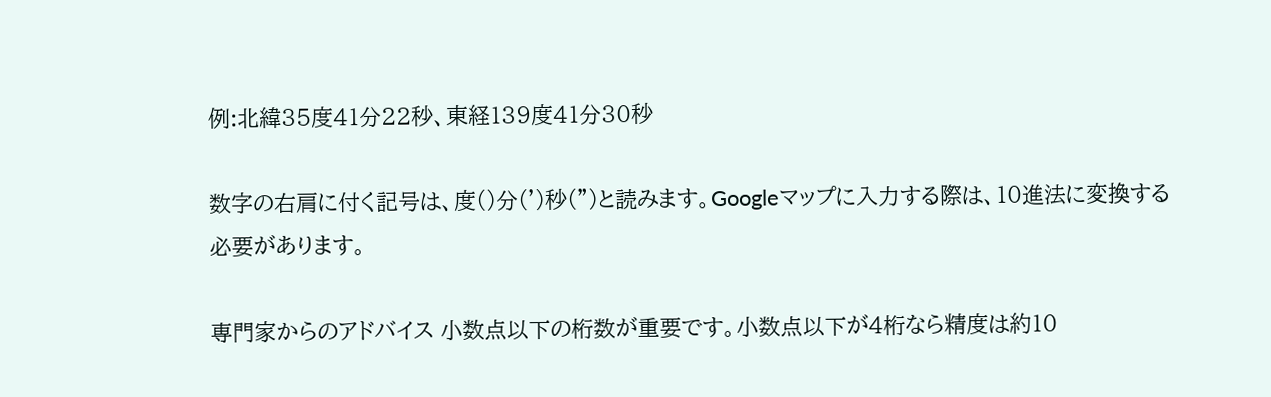例:北緯35度41分22秒、東経139度41分30秒

数字の右肩に付く記号は、度()分(')秒(")と読みます。Googleマップに入力する際は、10進法に変換する必要があります。

専門家からのアドバイス 小数点以下の桁数が重要です。小数点以下が4桁なら精度は約10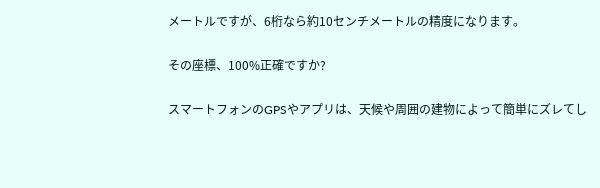メートルですが、6桁なら約10センチメートルの精度になります。

その座標、100%正確ですか?

スマートフォンのGPSやアプリは、天候や周囲の建物によって簡単にズレてし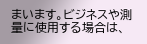まいます。ビジネスや測量に使用する場合は、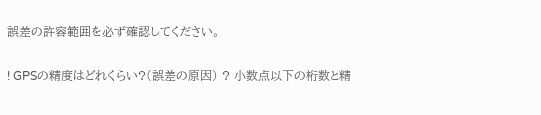誤差の許容範囲を必ず確認してください。

! GPSの精度はどれくらい?(誤差の原因) ? 小数点以下の桁数と精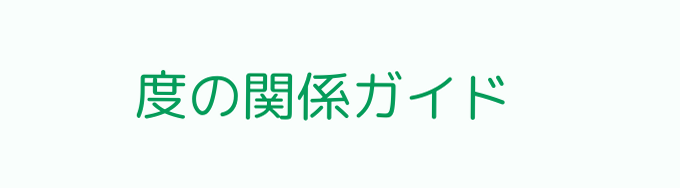度の関係ガイド